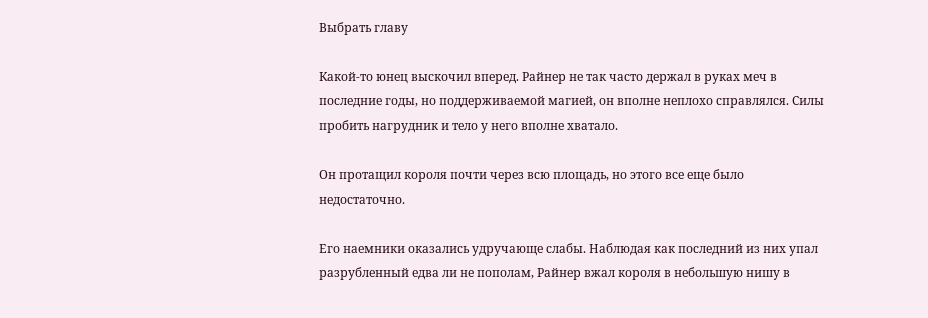Выбрать главу

Какой-то юнец выскочил вперед. Райнер не так часто держал в руках меч в последние годы, но поддерживаемой магией, он вполне неплохо справлялся. Силы пробить нагрудник и тело у него вполне хватало.

Он протащил короля почти через всю площадь, но этого все еще было недостаточно.

Его наемники оказались удручающе слабы. Наблюдая как последний из них упал разрубленный едва ли не пополам, Райнер вжал короля в небольшую нишу в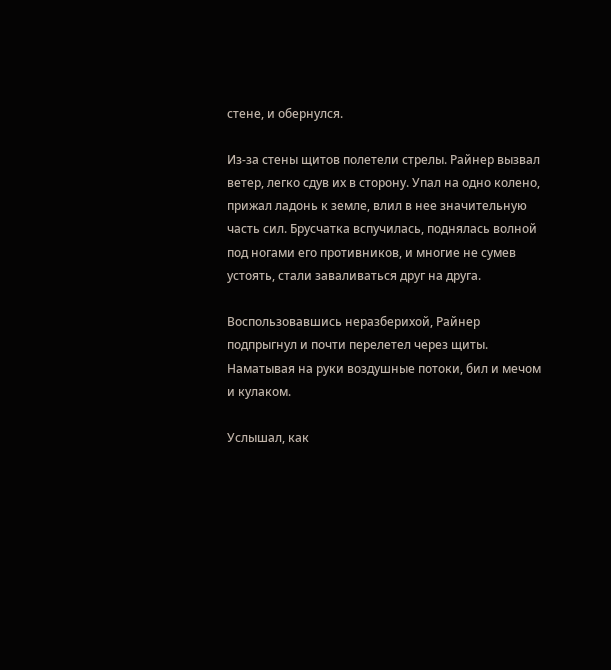стене, и обернулся.

Из-за стены щитов полетели стрелы. Райнер вызвал ветер, легко сдув их в сторону. Упал на одно колено, прижал ладонь к земле, влил в нее значительную часть сил. Брусчатка вспучилась, поднялась волной под ногами его противников, и многие не сумев устоять, стали заваливаться друг на друга.

Воспользовавшись неразберихой, Райнер подпрыгнул и почти перелетел через щиты. Наматывая на руки воздушные потоки, бил и мечом и кулаком.

Услышал, как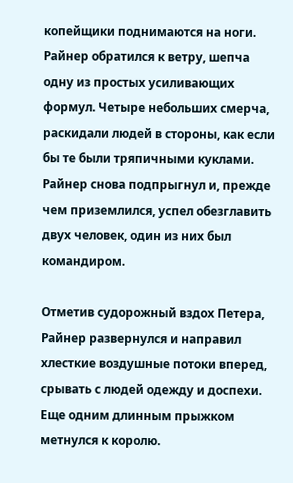копейщики поднимаются на ноги. Райнер обратился к ветру, шепча одну из простых усиливающих формул. Четыре небольших смерча, раскидали людей в стороны, как если бы те были тряпичными куклами. Райнер снова подпрыгнул и, прежде чем приземлился, успел обезглавить двух человек, один из них был командиром.

Отметив судорожный вздох Петера, Райнер развернулся и направил хлесткие воздушные потоки вперед, срывать с людей одежду и доспехи. Еще одним длинным прыжком метнулся к королю.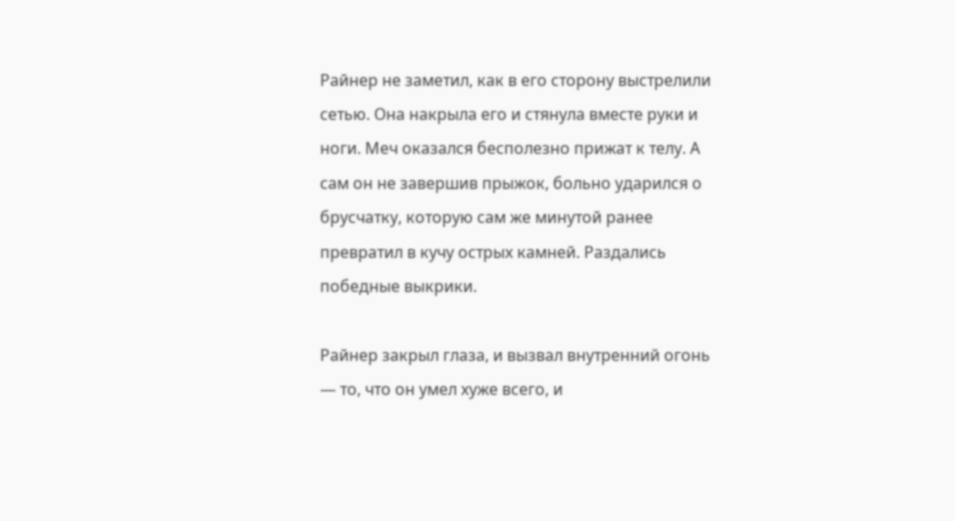Райнер не заметил, как в его сторону выстрелили сетью. Она накрыла его и стянула вместе руки и ноги. Меч оказался бесполезно прижат к телу. А сам он не завершив прыжок, больно ударился о брусчатку, которую сам же минутой ранее превратил в кучу острых камней. Раздались победные выкрики.

Райнер закрыл глаза, и вызвал внутренний огонь — то, что он умел хуже всего, и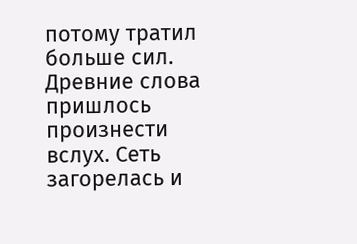потому тратил больше сил. Древние слова пришлось произнести вслух. Сеть загорелась и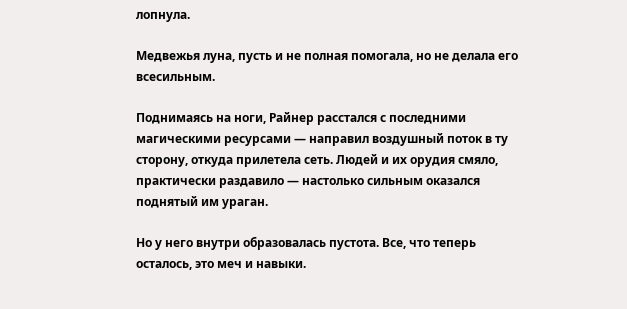лопнула.

Медвежья луна, пусть и не полная помогала, но не делала его всесильным.

Поднимаясь на ноги, Райнер расстался с последними магическими ресурсами — направил воздушный поток в ту сторону, откуда прилетела сеть. Людей и их орудия смяло, практически раздавило — настолько сильным оказался поднятый им ураган.

Но у него внутри образовалась пустота. Все, что теперь осталось, это меч и навыки.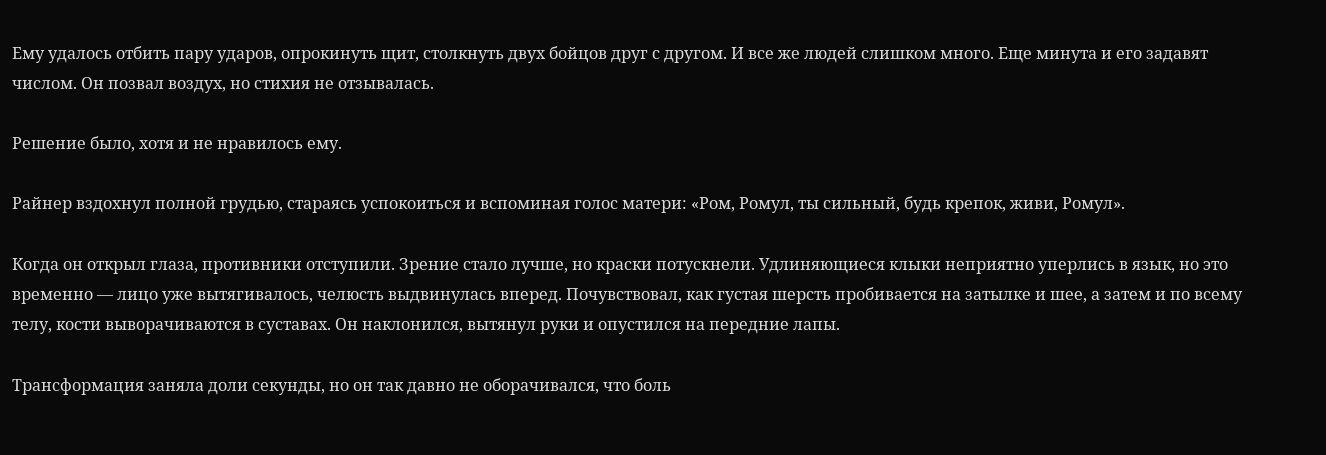Ему удалось отбить пару ударов, опрокинуть щит, столкнуть двух бойцов друг с другом. И все же людей слишком много. Еще минута и его задавят числом. Он позвал воздух, но стихия не отзывалась.

Решение было, хотя и не нравилось ему.

Райнер вздохнул полной грудью, стараясь успокоиться и вспоминая голос матери: «Ром, Ромул, ты сильный, будь крепок, живи, Ромул».

Когда он открыл глаза, противники отступили. Зрение стало лучше, но краски потускнели. Удлиняющиеся клыки неприятно уперлись в язык, но это временно — лицо уже вытягивалось, челюсть выдвинулась вперед. Почувствовал, как густая шерсть пробивается на затылке и шее, а затем и по всему телу, кости выворачиваются в суставах. Он наклонился, вытянул руки и опустился на передние лапы.

Трансформация заняла доли секунды, но он так давно не оборачивался, что боль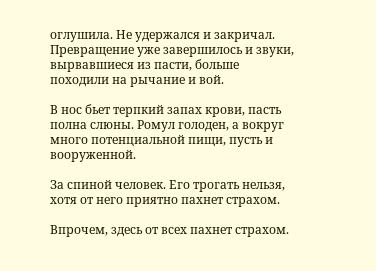оглушила. Не удержался и закричал. Превращение уже завершилось и звуки, вырвавшиеся из пасти, больше походили на рычание и вой.

В нос бьет терпкий запах крови, пасть полна слюны. Ромул голоден, а вокруг много потенциальной пищи, пусть и вооруженной.

За спиной человек. Его трогать нельзя, хотя от него приятно пахнет страхом.

Впрочем, здесь от всех пахнет страхом.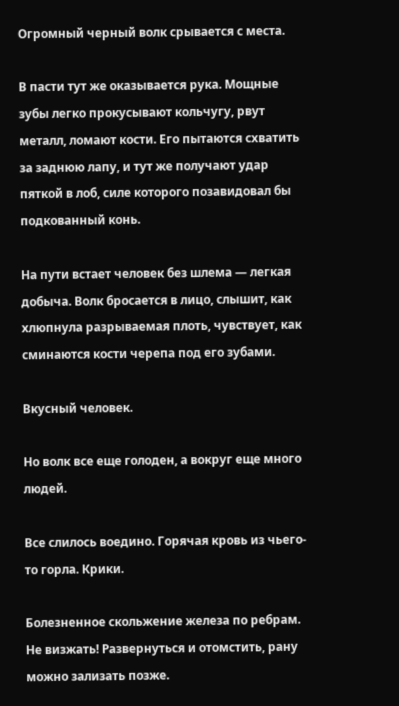Огромный черный волк срывается с места.

В пасти тут же оказывается рука. Мощные зубы легко прокусывают кольчугу, рвут металл, ломают кости. Его пытаются схватить за заднюю лапу, и тут же получают удар пяткой в лоб, силе которого позавидовал бы подкованный конь.

На пути встает человек без шлема — легкая добыча. Волк бросается в лицо, слышит, как хлюпнула разрываемая плоть, чувствует, как сминаются кости черепа под его зубами.

Вкусный человек.

Но волк все еще голоден, а вокруг еще много людей.

Все слилось воедино. Горячая кровь из чьего-то горла. Крики.

Болезненное скольжение железа по ребрам. Не визжать! Развернуться и отомстить, рану можно зализать позже.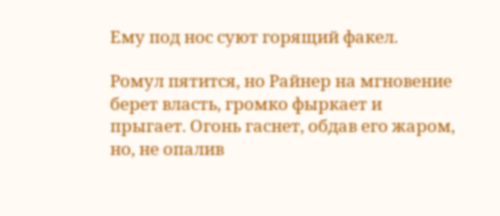Ему под нос суют горящий факел.

Ромул пятится, но Райнер на мгновение берет власть, громко фыркает и прыгает. Огонь гаснет, обдав его жаром, но, не опалив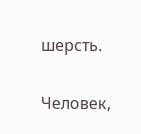шерсть.

Человек,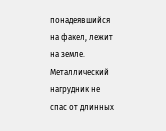понадеявшийся на факел, лежит на земле. Металлический нагрудник не спас от длинных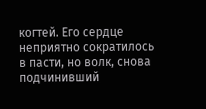когтей. Его сердце неприятно сократилось в пасти, но волк, снова подчинивший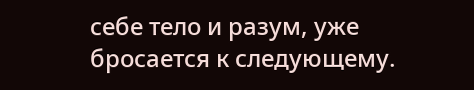себе тело и разум, уже бросается к следующему.